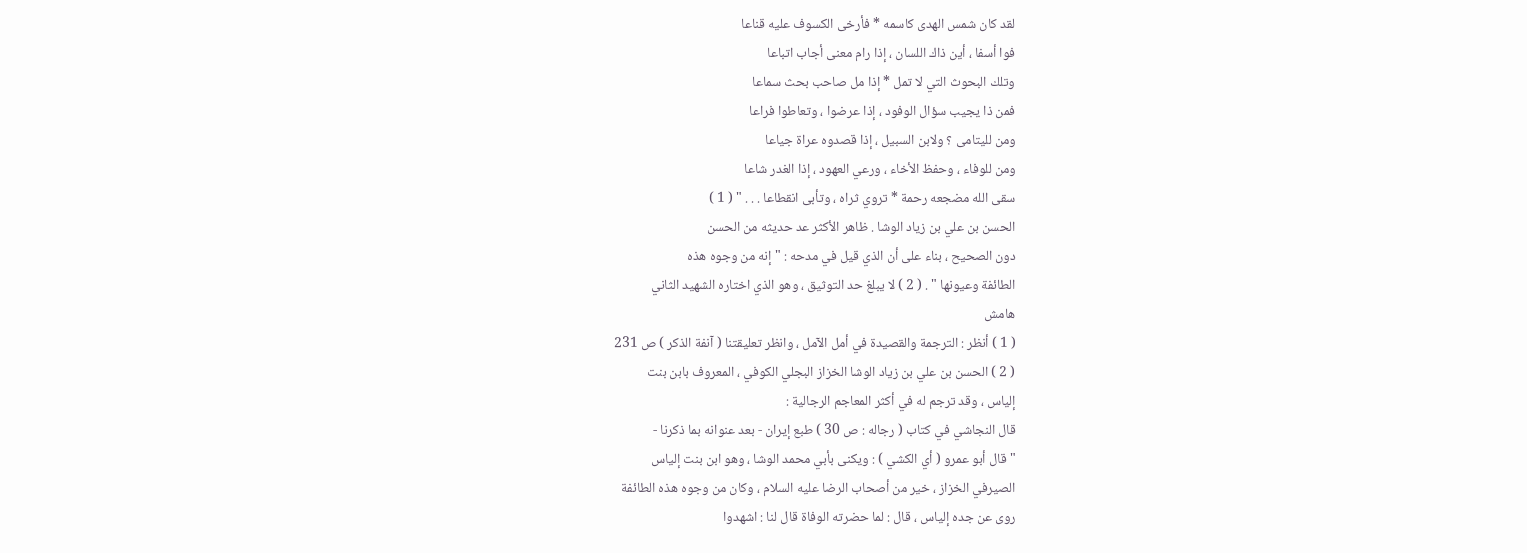لقد كان شمس الهدى كاسمه * فأرخى الكسوف عليه قناعا
فوا أسفا ، أين ذاك اللسان ، إذا رام معنى أجاب اتباعا
وتلك البحوث التي لا تمل * إذا مل صاحب بحث سماعا
فمن ذا يجيب سؤال الوفود ، إذا عرضوا ، وتعاطوا فراعا
ومن لليتامى ؟ ولابن السبيل ، إذا قصدوه عراة جياعا
ومن للوفاء ، وحفظ الأخاء ، ورعي العهود ، إذا الغدر شاعا
سقى الله مضجعه رحمة * تروي ثراه ، وتأبى انقطاعا . . . " ( 1 )
الحسن بن علي بن زياد الوشا . ظاهر الأكثر عد حديثه من الحسن
دون الصحيح ، بناء على أن الذي قيل في مدحه : " إنه من وجوه هذه
الطائفة وعيونها " . ( 2 ) لا يبلغ حد التوثيق ، وهو الذي اختاره الشهيد الثاني
هامش
( 1 ) أنظر : الترجمة والقصيدة في أمل الآمل ، وانظر تعليقتنا ( آنفة الذكر ) ص 231
( 2 ) الحسن بن علي بن زياد الوشا الخزاز البجلي الكوفي ، المعروف بابن بنت
إلياس ، وقد ترجم له في أكثر المعاجم الرجالية :
قال النجاشي في كتاب ( رجاله : ص 30 ) طبع إيران - بعد عنوانه بما ذكرنا -
" قال أبو عمرو ( أي الكشي ) : ويكنى بأبي محمد الوشا ، وهو ابن بنت إلياس
الصيرفي الخزاز ، خير من أصحاب الرضا عليه السلام ، وكان من وجوه هذه الطائفة
روى عن جده إلياس ، قال : لما حضرته الوفاة قال لنا : اشهدوا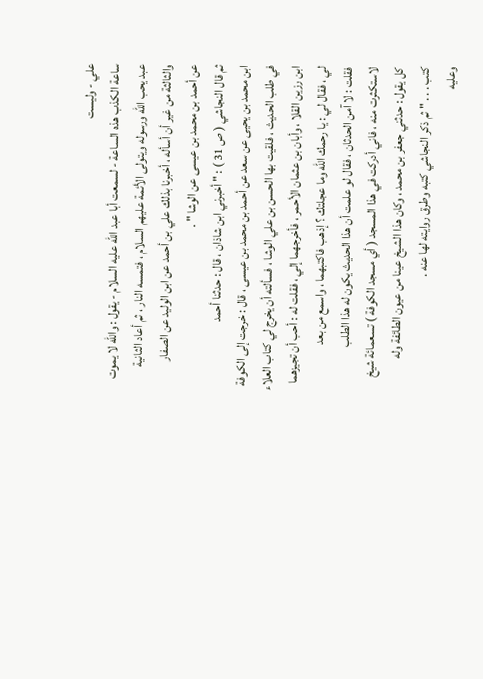علي - وليست
ساعة الكذب هذه الساعة - لسمعت أبا عبد الله عليه السلام - يقول : والله لا يموت
عبد يحب الله ورسوله ويتولى الأئمة عليهم السلام ، فتمسه النار ، ثم أعاد الثانية
والثالثة من غير أن أسأله ، أخبرنا بذلك علي بن أحمد عن ابن الوليد عن الصفار
عن أحمد بن محمد بن عيسى عن الوشا " .
ثم قال النجاشي ( ص 31 ) : " أخبرني ابن شاذان ، قال : حدثنا أحمد
ابن محمد بن يحيى عن سعد عن أحمد بن محمد بن عيسى ، قال : خرجت إلى الكوفة
في طلب الحديث ، فلقيت بها الحسن بن علي الوشا ، فسألته أن يخرج لي كتاب العلاء
ابن رزين القلا ، وأبان بن عثمان الأحمر ، فأخرجهما إلي ، فقلت له : أحب أن تجيزهما
لي ، فقال لي : يا رحمك الله وما عجلتك ؟ إذهب فاكتبهما ، واسمع من بعد
فقلت : لا آمن الحدثان ، فقال لو علمت أن هذا الحديث يكون له هذا الطلب
لاستكثرت منه ، فاني أدركت في هذا المسجد ( أي مسجد الكوفة ) تسعمائة شيخ
كل يقول : حدثني جعفر بن محمد ، وكان هذا الشيخ عينا من عيون الطائفة وله
كتب . . . " ثم ذكر النجاشي كتبه وطرق روايته لها عنه .
وعليه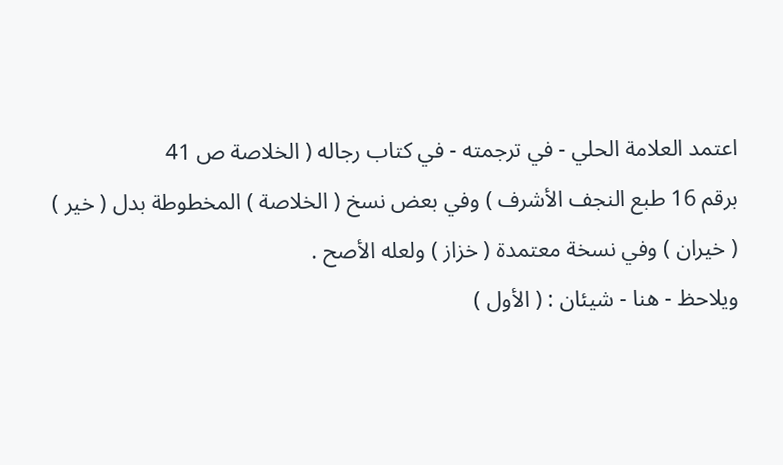اعتمد العلامة الحلي - في ترجمته - في كتاب رجاله ( الخلاصة ص 41
برقم 16 طبع النجف الأشرف ) وفي بعض نسخ ( الخلاصة ) المخطوطة بدل ( خير )
( خيران ) وفي نسخة معتمدة ( خزاز ) ولعله الأصح .
ويلاحظ - هنا - شيئان : ( الأول )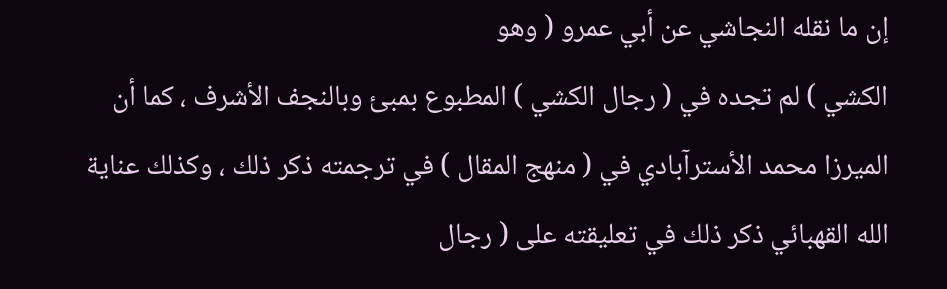إن ما نقله النجاشي عن أبي عمرو ( وهو
الكشي ) لم تجده في ( رجال الكشي ) المطبوع بمبئ وبالنجف الأشرف ، كما أن
الميرزا محمد الأسترآبادي في ( منهج المقال ) في ترجمته ذكر ذلك ، وكذلك عناية
الله القهبائي ذكر ذلك في تعليقته على ( رجال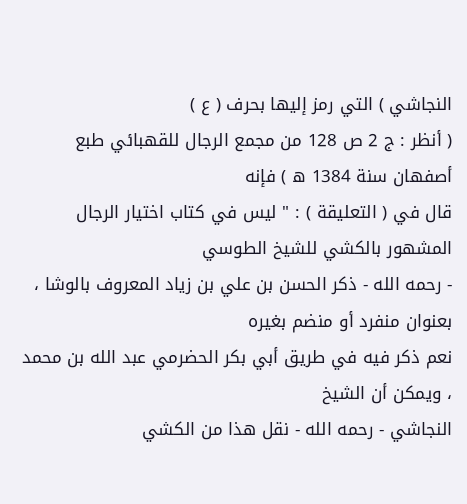النجاشي ) التي رمز إليها بحرف ( ع )
( أنظر : ج 2 ص 128 من مجمع الرجال للقهبائي طبع أصفهان سنة 1384 ه ) فإنه
قال في ( التعليقة ) : " ليس في كتاب اختيار الرجال المشهور بالكشي للشيخ الطوسي
- رحمه الله - ذكر الحسن بن علي بن زياد المعروف بالوشا ، بعنوان منفرد أو منضم بغيره
نعم ذكر فيه في طريق أبي بكر الحضرمي عبد الله بن محمد ، ويمكن أن الشيخ
النجاشي - رحمه الله - نقل هذا من الكشي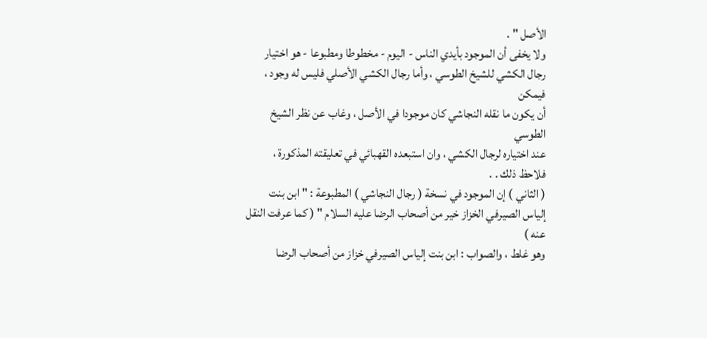الأصل " .
ولا يخفى أن الموجود بأيدي الناس - اليوم - مخطوطا ومطبوعا - هو اختيار
رجال الكشي للشيخ الطوسي ، وأما رجال الكشي الأصلي فليس له وجود ، فيمكن
أن يكون ما نقله النجاشي كان موجودا في الأصل ، وغاب عن نظر الشيخ الطوسي
عند اختياره لرجال الكشي ، وان استبعده القهبائي في تعليقته المذكورة ،
فلاحظ ذلك . .
( الثاني ) إن الموجود في نسخة ( رجال النجاشي ) المطبوعة : " ابن بنت
إلياس الصيرفي الخزاز خير من أصحاب الرضا عليه السلام " ( كما عرفت النقل عنه )
وهو غلط ، والصواب : ابن بنت إلياس الصيرفي خزاز من أصحاب الرضا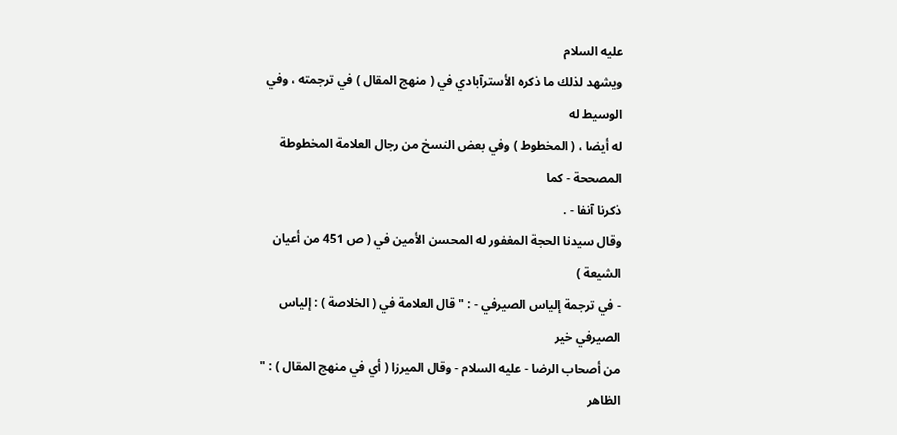عليه السلام
ويشهد لذلك ما ذكره الأسترآبادي في ( منهج المقال ) في ترجمته ، وفي الوسيط له
له أيضا ، ( المخطوط ) وفي بعض النسخ من رجال العلامة المخطوطة المصححة - كما
ذكرنا آنفا - .
وقال سيدنا الحجة المغفور له المحسن الأمين في ( ص 451 من أعيان الشيعة )
- في ترجمة إلياس الصيرفي - : " قال العلامة في ( الخلاصة ) : إلياس الصيرفي خير
من أصحاب الرضا - عليه السلام - وقال الميرزا ( أي في منهج المقال ) : " الظاهر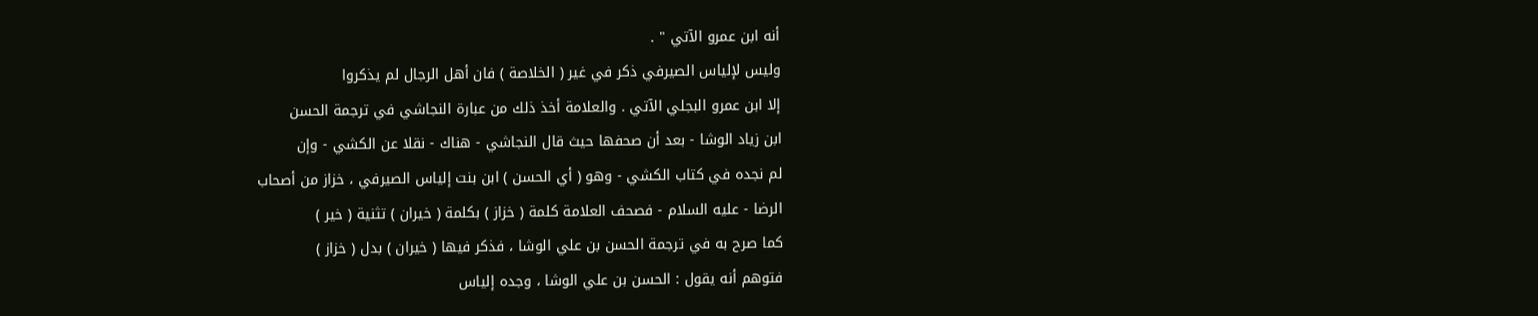أنه ابن عمرو الآتي " .
وليس لإلياس الصيرفي ذكر في غير ( الخلاصة ) فان أهل الرجال لم يذكروا
إلا ابن عمرو البجلي الآتي . والعلامة أخذ ذلك من عبارة النجاشي في ترجمة الحسن
ابن زياد الوشا - بعد أن صحفها حيث قال النجاشي - هناك - نقلا عن الكشي - وإن
لم نجده في كتاب الكشي - وهو ( أي الحسن ) ابن بنت إلياس الصيرفي ، خزاز من أصحاب
الرضا - عليه السلام - فصحف العلامة كلمة ( خزاز ) بكلمة ( خيران ) تثنية ( خير )
كما صرح به في ترجمة الحسن بن علي الوشا ، فذكر فيها ( خيران ) بدل ( خزاز )
فتوهم أنه يقول : الحسن بن علي الوشا ، وجده إلياس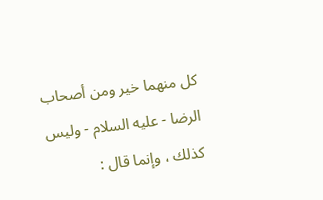كل منهما خير ومن أصحاب
الرضا - عليه السلام - وليس كذلك ، وإنما قال :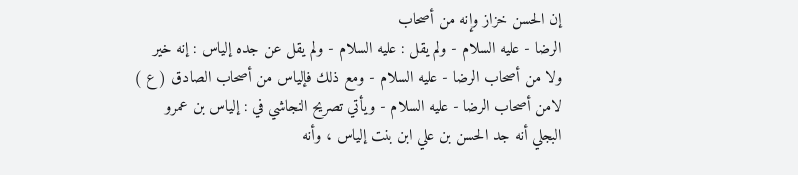إن الحسن خزاز وإنه من أصحاب
الرضا - عليه السلام - ولم يقل : عليه السلام - ولم يقل عن جده إلياس : إنه خير
ولا من أصحاب الرضا - عليه السلام - ومع ذلك فإلياس من أصحاب الصادق ( ع )
لامن أصحاب الرضا - عليه السلام - ويأتي تصريح النجاشي في : إلياس بن عمرو
البجلي أنه جد الحسن بن علي ابن بنت إلياس ، وأنه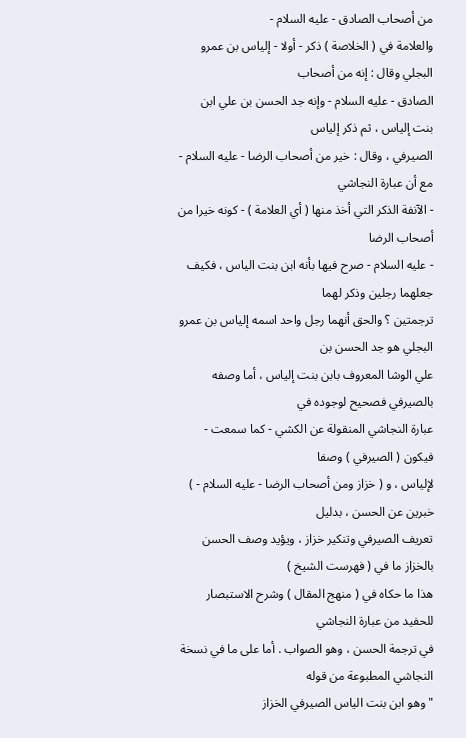من أصحاب الصادق - عليه السلام -
والعلامة في ( الخلاصة ) ذكر - أولا - إلياس بن عمرو البجلي وقال : إنه من أصحاب
الصادق - عليه السلام - وإنه جد الحسن بن علي ابن بنت إلياس ، ثم ذكر إلياس
الصيرفي ، وقال : خير من أصحاب الرضا - عليه السلام - مع أن عبارة النجاشي
- الآنفة الذكر التي أخذ منها ( أي العلامة ) - كونه خيرا من أصحاب الرضا
- عليه السلام - صرح فيها بأنه ابن بنت الياس ، فكيف جعلهما رجلين وذكر لهما
ترجمتين ؟ والحق أنهما رجل واحد اسمه إلياس بن عمرو البجلي هو جد الحسن بن
علي الوشا المعروف بابن بنت إلياس ، أما وصفه بالصيرفي فصحيح لوجوده في
عبارة النجاشي المنقولة عن الكشي - كما سمعت - فيكون ( الصيرفي ) وصفا
لإلياس ، و ( خزاز ومن أصحاب الرضا - عليه السلام - ) خبرين عن الحسن ، بدليل
تعريف الصيرفي وتنكير خزاز ، ويؤيد وصف الحسن بالخزاز ما في ( فهرست الشيخ )
هذا ما حكاه في ( منهج المقال ) وشرح الاستبصار للحفيد من عبارة النجاشي
في ترجمة الحسن ، وهو الصواب . أما على ما في نسخة النجاشي المطبوعة من قوله
" وهو ابن بنت الياس الصيرفي الخزاز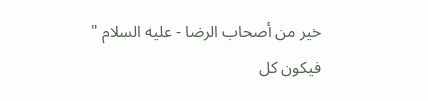خير من أصحاب الرضا - عليه السلام "
فيكون كل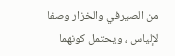من الصيرفي والخزار وصفا لإلياس ، ويحتمل كونهما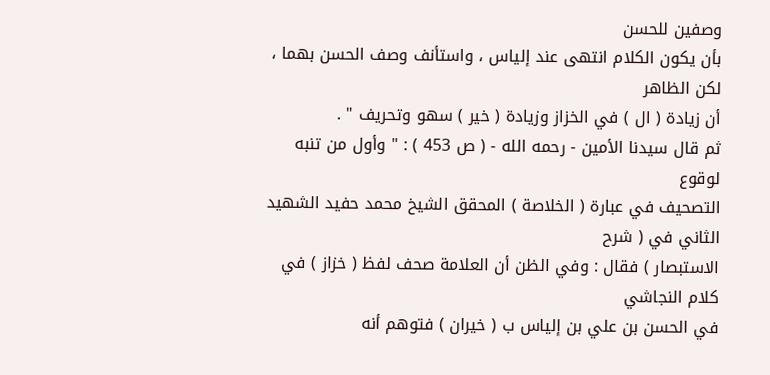وصفين للحسن
بأن يكون الكلام انتهى عند إلياس ، واستأنف وصف الحسن بهما ، لكن الظاهر
أن زيادة ( ال ) في الخزاز وزيادة ( خير ) سهو وتحريف " .
ثم قال سيدنا الأمين - رحمه الله - ( ص 453 ) : " وأول من تنبه لوقوع
التصحيف في عبارة ( الخلاصة ) المحقق الشيخ محمد حفيد الشهيد الثاني في ( شرح
الاستبصار ) فقال : وفي الظن أن العلامة صحف لفظ ( خزاز ) في كلام النجاشي
في الحسن بن علي بن إلياس ب ( خيران ) فتوهم أنه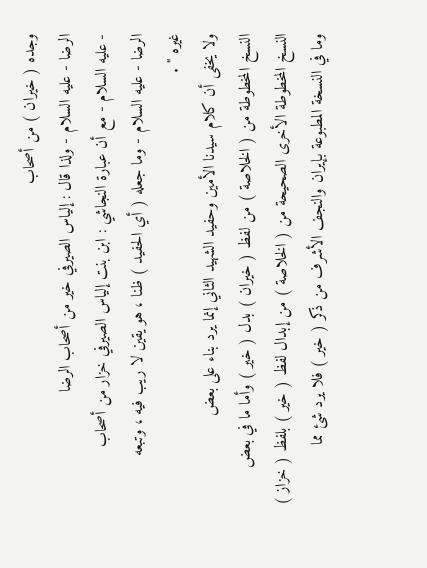وجده ( خيران ) من أصحاب
الرضا - عليه السلام - ولذا قال : إلياس الصيرفي خير من أصحاب الرضا
- عليه السلام - مع أن عبارة النجاشي : ابن بنت إلياس الصيرفي خزار من أصحاب
الرضا - عليه السلام - وما جعله ( أي الحفيد ) ظنا ، هو يقين لا ريب فيه ، وتبعه
غيره " .
ولا يخفى أن كلام سيدنا الأمين وحفيد الشهيد الثاني إنما يرد بناء على بعض
النسخ المخطوطة من ( الخلاصة ) من لفظ ( خيران ) بدل ( خير ) وأما ما في بعض
النسخ المخطوطة الأخرى الصحيحة من ( الخلاصة ) من إبدال لفظ ( خير ) بلفظ ( خزاز )
وما في النسخة المطبوعة بإيران والنجف الأشرف من ذكر ( خير ) فلا يرد شئ مما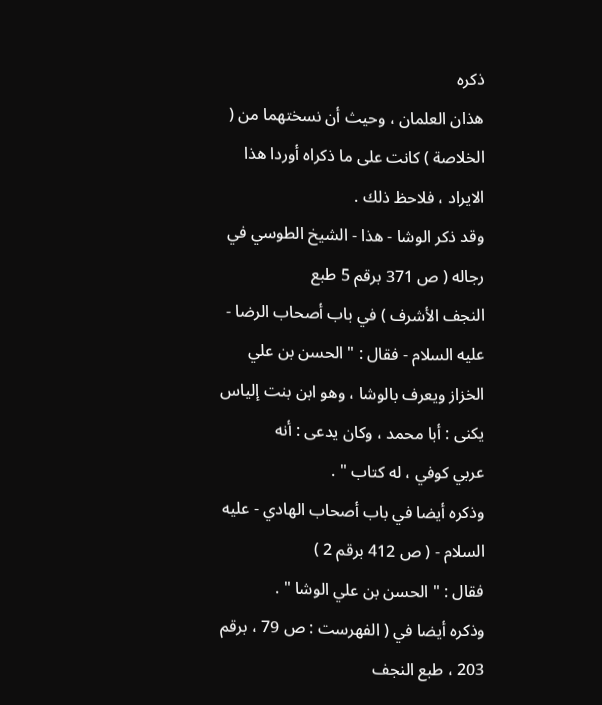ذكره
هذان العلمان ، وحيث أن نسختهما من ( الخلاصة ) كانت على ما ذكراه أوردا هذا
الايراد ، فلاحظ ذلك .
وقد ذكر الوشا - هذا - الشيخ الطوسي في رجاله ( ص 371 برقم 5 طبع
النجف الأشرف ) في باب أصحاب الرضا - عليه السلام - فقال : " الحسن بن علي
الخزاز ويعرف بالوشا ، وهو ابن بنت إلياس يكنى : أبا محمد ، وكان يدعى : أنه
عربي كوفي ، له كتاب " .
وذكره أيضا في باب أصحاب الهادي - عليه السلام - ( ص 412 برقم 2 )
فقال : " الحسن بن علي الوشا " .
وذكره أيضا في ( الفهرست : ص 79 ، برقم 203 ، طبع النجف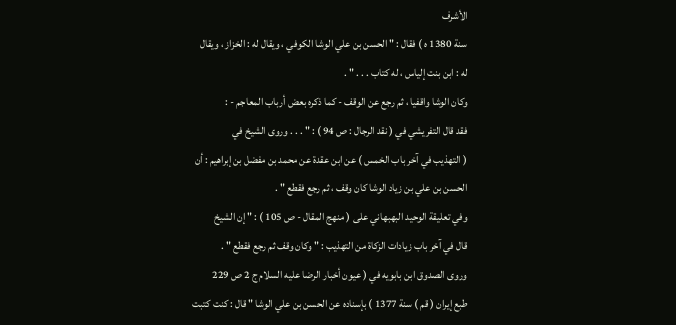الأشرف
سنة 1380 ه ) فقال : " الحسن بن علي الوشا الكوفي ، ويقال له : الخزاز ، ويقال
له : ابن بنت إلياس ، له كتاب . . . " .
وكان الوشا واقفيا ، ثم رجع عن الوقف - كما ذكره بعض أرباب المعاجم - :
فقد قال التفريشي في ( نقد الرجال : ص 94 ) : " . . . وروى الشيخ في
( التهذيب في آخر باب الخمس ) عن ابن عقدة عن محمد بن مفضل بن إبراهيم : أن
الحسن بن علي بن زياد الوشا كان وقف ، ثم رجع فقطع " .
وفي تعليقة الوحيد البهبهاني على ( منهج المقال - ص 105 ) : " إن الشيخ
قال في آخر باب زيادات الزكاة من التهذيب : " وكان وقف ثم رجع فقطع " .
وروى الصدوق ابن بابويه في ( عيون أخبار الرضا عليه السلام ج 2 ص 229
طبع إيران ( قم ) سنة 1377 ) بإسناده عن الحسن بن علي الوشا " قال : كنت كتبت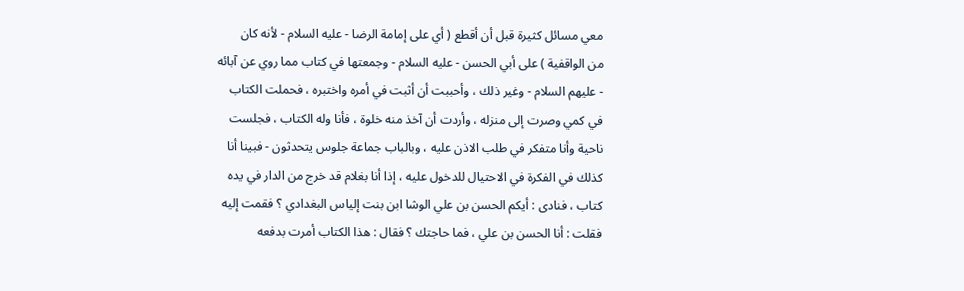معي مسائل كثيرة قبل أن أقطع ( أي على إمامة الرضا - عليه السلام - لأنه كان
من الواقفية ) على أبي الحسن - عليه السلام - وجمعتها في كتاب مما روي عن آبائه
- عليهم السلام - وغير ذلك ، وأحببت أن أثبت في أمره واختبره ، فحملت الكتاب
في كمي وصرت إلى منزله ، وأردت أن آخذ منه خلوة ، فأنا وله الكتاب ، فجلست
ناحية وأنا متفكر في طلب الاذن عليه ، وبالباب جماعة جلوس يتحدثون - فبينا أنا
كذلك في الفكرة في الاحتيال للدخول عليه ، إذا أنا بغلام قد خرج من الدار في يده
كتاب ، فنادى : أيكم الحسن بن علي الوشا ابن بنت إلياس البغدادي ؟ فقمت إليه
فقلت : أنا الحسن بن علي ، فما حاجتك ؟ فقال : هذا الكتاب أمرت بدفعه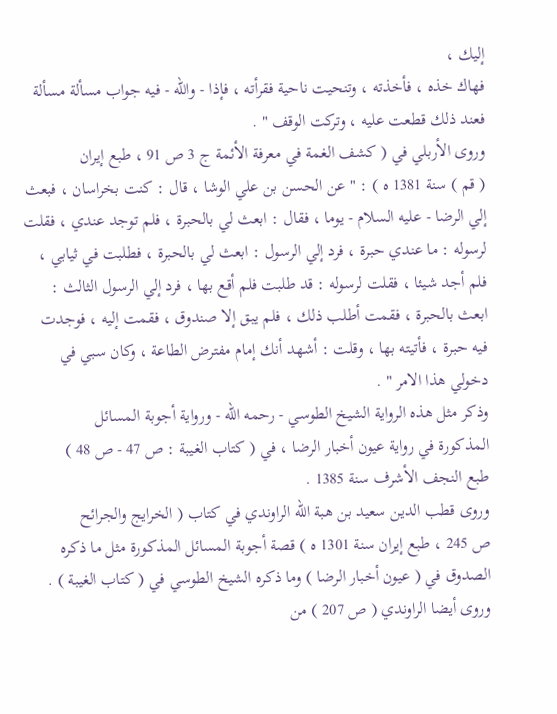إليك ،
فهاك خذه ، فأخذته ، وتنحيت ناحية فقرأته ، فإذا - والله - فيه جواب مسألة مسألة
فعند ذلك قطعت عليه ، وتركت الوقف " .
وروى الأربلي في ( كشف الغمة في معرفة الأئمة ج 3 ص 91 ، طبع إيران
( قم ) سنة 1381 ه ) : " عن الحسن بن علي الوشا ، قال : كنت بخراسان ، فبعث
إلي الرضا - عليه السلام - يوما ، فقال : ابعث لي بالحبرة ، فلم توجد عندي ، فقلت
لرسوله : ما عندي حبرة ، فرد إلي الرسول : ابعث لي بالحبرة ، فطلبت في ثيابي ،
فلم أجد شيئا ، فقلت لرسوله : قد طلبت فلم أقع بها ، فرد إلي الرسول الثالث :
ابعث بالحبرة ، فقمت أطلب ذلك ، فلم يبق إلا صندوق ، فقمت إليه ، فوجدت
فيه حبرة ، فأتيته بها ، وقلت : أشهد أنك إمام مفترض الطاعة ، وكان سبي في
دخولي هذا الامر " .
وذكر مثل هذه الرواية الشيخ الطوسي - رحمه الله - ورواية أجوبة المسائل
المذكورة في رواية عيون أخبار الرضا ، في ( كتاب الغيبة : ص 47 - ص 48 )
طبع النجف الأشرف سنة 1385 .
وروى قطب الدين سعيد بن هبة الله الراوندي في كتاب ( الخرايج والجرائح
ص 245 ، طبع إيران سنة 1301 ه ) قصة أجوبة المسائل المذكورة مثل ما ذكره
الصدوق في ( عيون أخبار الرضا ) وما ذكره الشيخ الطوسي في ( كتاب الغيبة ) .
وروى أيضا الراوندي ( ص 207 ) من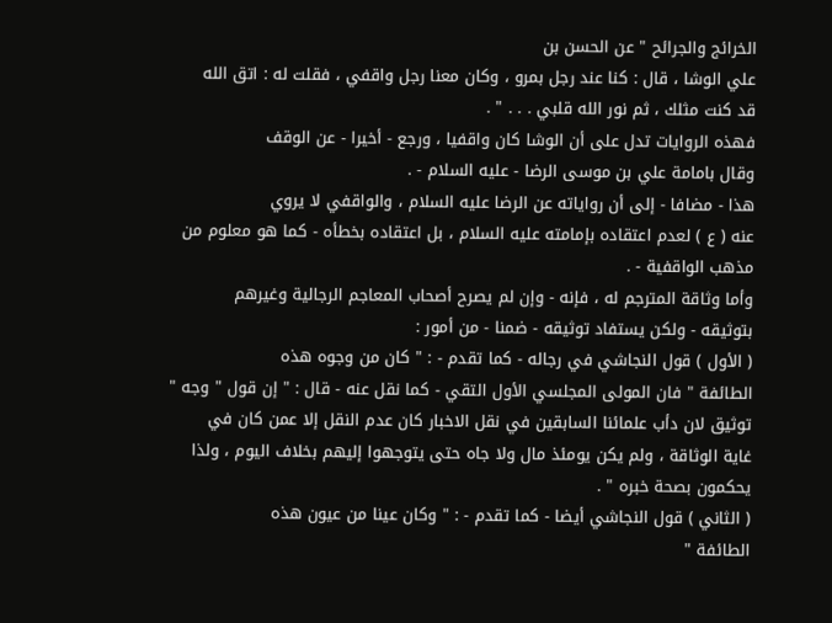الخرائج والجرائح " عن الحسن بن
علي الوشا ، قال : كنا عند رجل بمرو ، وكان معنا رجل واقفي ، فقلت له : اتق الله
قد كنت مثلك ، ثم نور الله قلبي . . . " .
فهذه الروايات تدل على أن الوشا كان واقفيا ، ورجع - أخيرا - عن الوقف
وقال بامامة علي بن موسى الرضا - عليه السلام - .
هذا - مضافا - إلى أن رواياته عن الرضا عليه السلام ، والواقفي لا يروي
عنه ( ع ) لعدم اعتقاده بإمامته عليه السلام ، بل اعتقاده بخطأه - كما هو معلوم من
مذهب الواقفية - .
وأما وثاقة المترجم له ، فإنه - وإن لم يصرح أصحاب المعاجم الرجالية وغيرهم
بتوثيقه - ولكن يستفاد توثيقه - ضمنا - من أمور :
( الأول ) قول النجاشي في رجاله - كما تقدم - : " كان من وجوه هذه
الطائفة " فان المولى المجلسي الأول التقي - كما نقل عنه - قال : " إن قول " وجه "
توثيق لان دأب علمائنا السابقين في نقل الاخبار كان عدم النقل إلا عمن كان في
غاية الوثاقة ، ولم يكن يومئذ مال ولا جاه حتى يتوجهوا إليهم بخلاف اليوم ، ولذا
يحكمون بصحة خبره " .
( الثاني ) قول النجاشي أيضا - كما تقدم - : " وكان عينا من عيون هذه
الطائفة "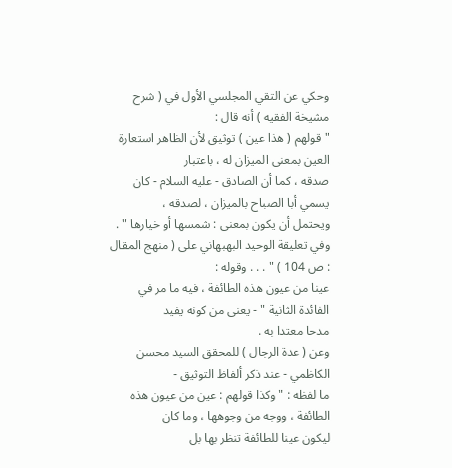وحكي عن التقي المجلسي الأول في ( شرح مشيخة الفقيه ) أنه قال :
" قولهم ( هذا عين ) توثيق لأن الظاهر استعارة العين بمعنى الميزان له ، باعتبار
صدقه ، كما أن الصادق - عليه السلام - كان يسمي أبا الصباح بالميزان ، لصدقه ،
ويحتمل أن يكون بمعنى : شمسها أو خيارها " .
وفي تعليقة الوحيد البهبهاني على ( منهج المقال : ص 104 ) " . . . وقوله :
عينا من عيون هذه الطائفة ، فيه ما مر في الفائدة الثانية " - يعنى من كونه يفيد
مدحا معتدا به .
وعن ( عدة الرجال ) للمحقق السيد محسن الكاظمي - عند ذكر ألفاظ التوثيق -
ما لفظه : " وكذا قولهم : عين من عيون هذه الطائفة ، ووجه من وجوهها ، وما كان
ليكون عينا للطائفة تنظر بها بل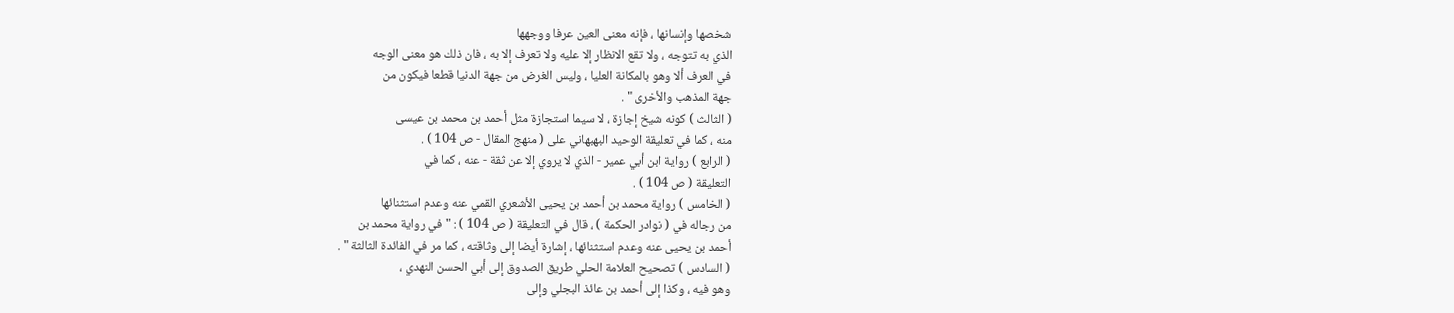شخصها وإنسانها ، فإنه معنى العين عرفا ووجهها
الذي به تتوجه ، ولا تقع الانظار إلا عليه ولا تعرف إلا به ، فان ذلك هو معنى الوجه
في العرف ألا وهو بالمكانة العليا ، وليس الغرض من جهة الدنيا قطعا فيكون من
جهة المذهب والأخرى " .
( الثالث ) كونه شيخ إجازة ، لا سيما استجازة مثل أحمد بن محمد بن عيسى
منه ، كما في تعليقة الوحيد البهبهاني على ( منهج المقال - ص 104 ) .
( الرابع ) رواية ابن أبي عمير - الذي لا يروي إلا عن ثقة - عنه ، كما في
التعليقة ( ص 104 ) .
( الخامس ) رواية محمد بن أحمد بن يحيى الأشعري القمي عنه وعدم استثنائها
من رجاله في ( نوادر الحكمة ) ، قال في التعليقة ( ص 104 ) : " في رواية محمد بن
أحمد بن يحيى عنه وعدم استثنائها ، إشارة أيضا إلى وثاقته ، كما مر في الفائدة الثالثة " .
( السادس ) تصحيح العلامة الحلي طريق الصدوق إلى أبي الحسن النهدي ،
وهو فيه ، وكذا إلى أحمد بن عائذ البجلي وإلى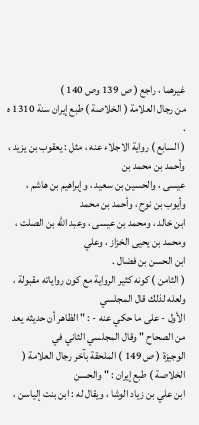غيرهما ، راجع ( ص 139 وص 140 )
من رجال العلامة ( الخلاصة ) طبع إيران سنة 1310 ه .
( السابع ) رواية الاجلاء عنه ، مثل : يعقوب بن يزيد ، وأحمد بن محمد بن
عيسى ، والحسين بن سعيد ، وإبراهيم بن هاشم ، وأيوب بن نوح ، وأحمد بن محمد
ابن خالد ، ومحمد بن عيسى ، وعبد الله بن الصلت ، ومحمد بن يحيى الخزاز ، وعلي
ابن الحسن بن فضال .
( الثامن ) كونه كثير الرواية مع كون رواياته مقبولة ، ولعله لذلك قال المجلسي
الأول - على ما حكي عنه - : " الظاهر أن حديثه يعد من الصحاح " وقال المجلسي الثاني في
الوجيزة ( ص 149 ) الملحقة بآخر رجال العلامة ( الخلاصة ) طبع إيران : " والحسن
ابن علي بن زياد الوشا ، ويقال له : ابن بنت إلياسن ،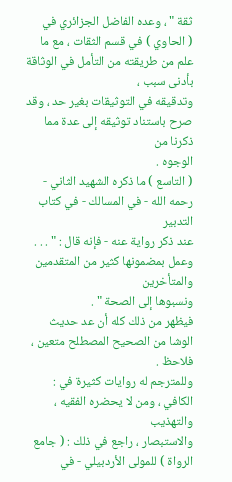ثقة " ، وعده الفاضل الجزائري في
( الحاوي ) في قسم الثقات ، مع ما علم من طريقته من التأمل في الوثاقة بأدنى سبب ،
وتدقيقه في التوثيقات بغير حد ، وقد صرح باستناد توثيقه إلى عدة مما ذكرنا من
الوجوه .
( التاسع ) ما ذكره الشهيد الثاني - رحمه الله - في المسالك - في كتاب التدبير
عند ذكر رواية عنه - فإنه قال : " . . . وعمل بمضمونها كثير من المتقدمين والمتأخرين
ونسبوها إلى الصحة " .
فيظهر من ذلك كله أن عد حديث الوشا من الصحيح المصطلح متعين ، فلاحظ .
وللمترجم له روايات كثيرة في : الكافي ، ومن لا يحضره الفقيه ، والتهذيب
والاستبصار ، راجع في ذلك : ( جامع الرواة ) للمولى الأردبيلي - في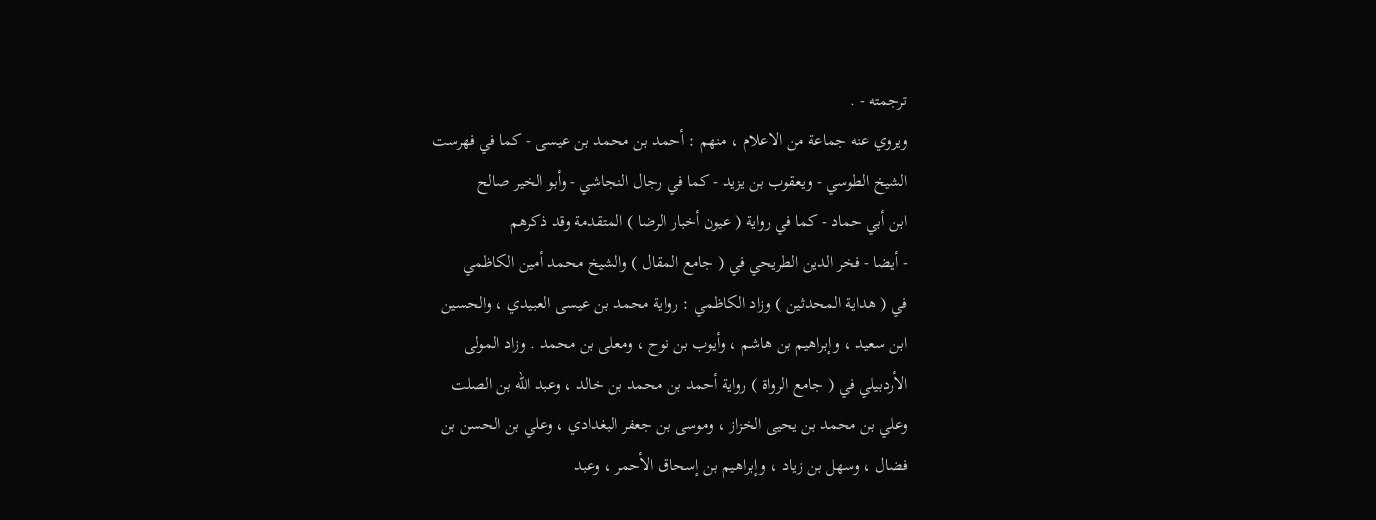ترجمته - .
ويروي عنه جماعة من الاعلام ، منهم : أحمد بن محمد بن عيسى - كما في فهرست
الشيخ الطوسي - ويعقوب بن يزيد - كما في رجال النجاشي - وأبو الخير صالح
ابن أبي حماد - كما في رواية ( عيون أخبار الرضا ) المتقدمة وقد ذكرهم
- أيضا - فخر الدين الطريحي في ( جامع المقال ) والشيخ محمد أمين الكاظمي
في ( هداية المحدثين ) وزاد الكاظمي : رواية محمد بن عيسى العبيدي ، والحسين
ابن سعيد ، وإبراهيم بن هاشم ، وأيوب بن نوح ، ومعلى بن محمد . وزاد المولى
الأردبيلي في ( جامع الرواة ) رواية أحمد بن محمد بن خالد ، وعبد الله بن الصلت
وعلي بن محمد بن يحيى الخزاز ، وموسى بن جعفر البغدادي ، وعلي بن الحسن بن
فضال ، وسهل بن زياد ، وإبراهيم بن إسحاق الأحمر ، وعبد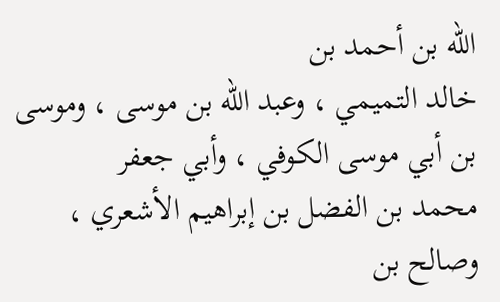الله بن أحمد بن
خالد التميمي ، وعبد الله بن موسى ، وموسى بن أبي موسى الكوفي ، وأبي جعفر
محمد بن الفضل بن إبراهيم الأشعري ، وصالح بن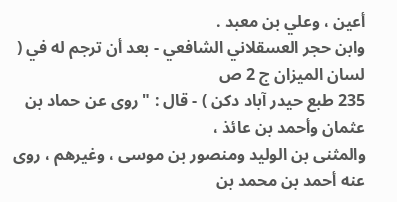أعين ، وعلي بن معبد .
وابن حجر العسقلاني الشافعي - بعد أن ترجم له في ( لسان الميزان ج 2 ص
235 طبع حيدر آباد دكن ) - قال : " روى عن حماد بن عثمان وأحمد بن عائذ ،
والمثنى بن الوليد ومنصور بن موسى ، وغيرهم ، روى عنه أحمد بن محمد بن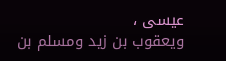عيسى ،
ويعقوب بن زيد ومسلم بن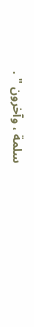سلمة ، وآخرون " .